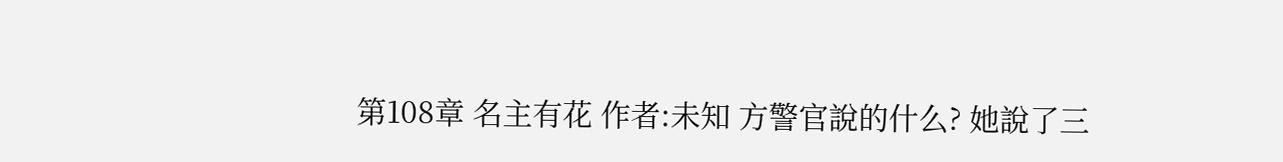第108章 名主有花 作者:未知 方警官說的什么? 她說了三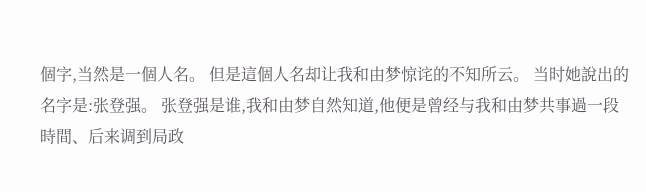個字,当然是一個人名。 但是這個人名却让我和由梦惊诧的不知所云。 当时她說出的名字是:张登强。 张登强是谁,我和由梦自然知道,他便是曾经与我和由梦共事過一段時間、后来调到局政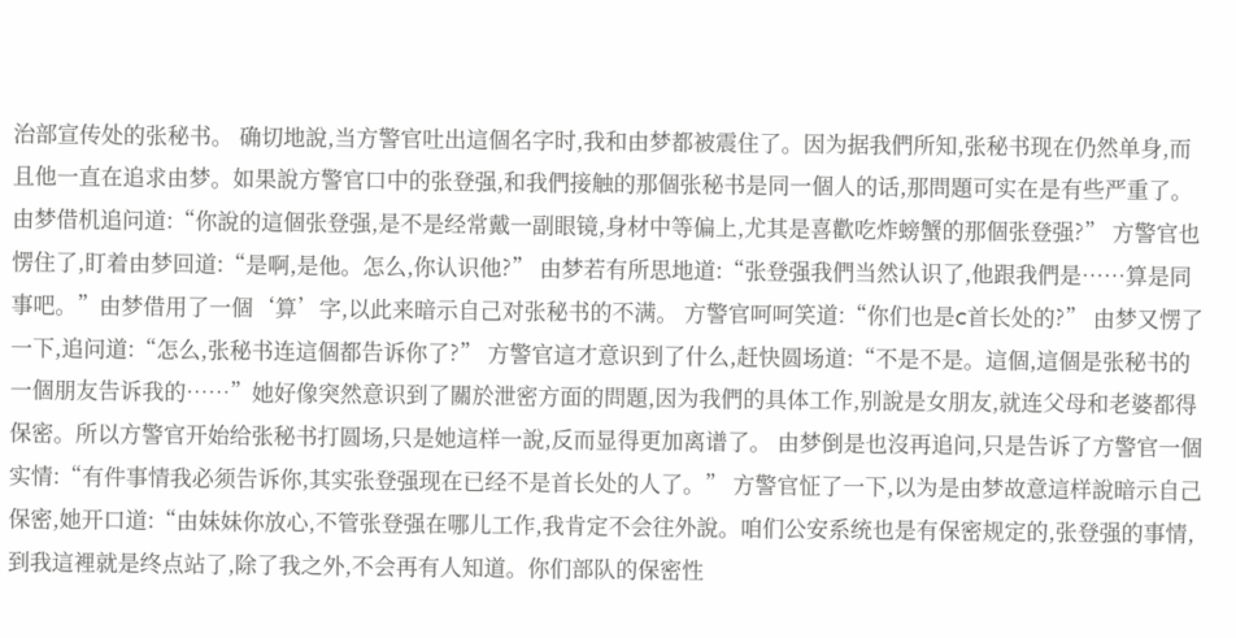治部宣传处的张秘书。 确切地說,当方警官吐出這個名字时,我和由梦都被震住了。因为据我們所知,张秘书现在仍然单身,而且他一直在追求由梦。如果說方警官口中的张登强,和我們接触的那個张秘书是同一個人的话,那問題可实在是有些严重了。 由梦借机追问道:“你說的這個张登强,是不是经常戴一副眼镜,身材中等偏上,尤其是喜歡吃炸螃蟹的那個张登强?” 方警官也愣住了,盯着由梦回道:“是啊,是他。怎么,你认识他?” 由梦若有所思地道:“张登强我們当然认识了,他跟我們是……算是同事吧。”由梦借用了一個‘算’字,以此来暗示自己对张秘书的不满。 方警官呵呵笑道:“你们也是c首长处的?” 由梦又愣了一下,追问道:“怎么,张秘书连這個都告诉你了?” 方警官這才意识到了什么,赶快圆场道:“不是不是。這個,這個是张秘书的一個朋友告诉我的……”她好像突然意识到了關於泄密方面的問題,因为我們的具体工作,别說是女朋友,就连父母和老婆都得保密。所以方警官开始给张秘书打圆场,只是她這样一說,反而显得更加离谱了。 由梦倒是也沒再追问,只是告诉了方警官一個实情:“有件事情我必须告诉你,其实张登强现在已经不是首长处的人了。” 方警官怔了一下,以为是由梦故意這样說暗示自己保密,她开口道:“由妹妹你放心,不管张登强在哪儿工作,我肯定不会往外說。咱们公安系统也是有保密规定的,张登强的事情,到我這裡就是终点站了,除了我之外,不会再有人知道。你们部队的保密性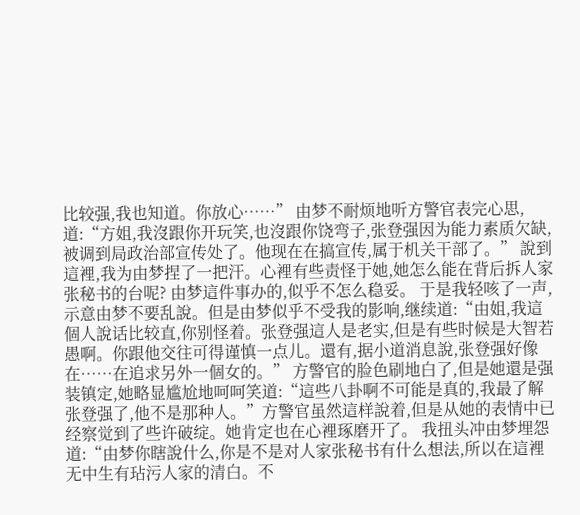比较强,我也知道。你放心……” 由梦不耐烦地听方警官表完心思,道:“方姐,我沒跟你开玩笑,也沒跟你饶弯子,张登强因为能力素质欠缺,被调到局政治部宣传处了。他现在在搞宣传,属于机关干部了。” 說到這裡,我为由梦捏了一把汗。心裡有些责怪于她,她怎么能在背后拆人家张秘书的台呢? 由梦這件事办的,似乎不怎么稳妥。 于是我轻咳了一声,示意由梦不要乱說。但是由梦似乎不受我的影响,继续道:“由姐,我這個人說话比较直,你别怪着。张登强這人是老实,但是有些时候是大智若愚啊。你跟他交往可得谨慎一点儿。還有,据小道消息說,张登强好像在……在追求另外一個女的。” 方警官的脸色刷地白了,但是她還是强装镇定,她略显尴尬地呵呵笑道:“這些八卦啊不可能是真的,我最了解张登强了,他不是那种人。”方警官虽然這样說着,但是从她的表情中已经察觉到了些许破绽。她肯定也在心裡琢磨开了。 我扭头冲由梦埋怨道:“由梦你瞎說什么,你是不是对人家张秘书有什么想法,所以在這裡无中生有玷污人家的清白。不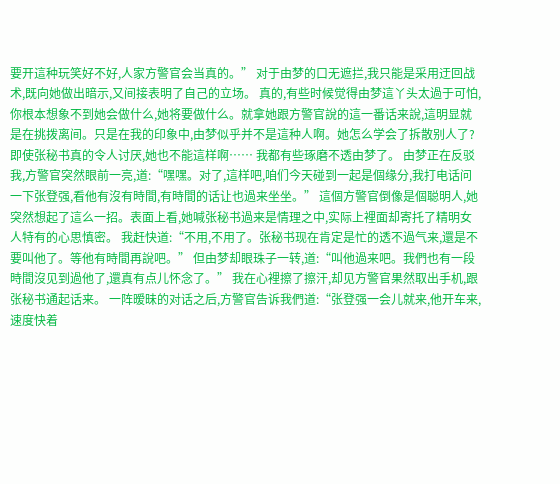要开這种玩笑好不好,人家方警官会当真的。” 对于由梦的口无遮拦,我只能是采用迂回战术,既向她做出暗示,又间接表明了自己的立场。 真的,有些时候觉得由梦這丫头太過于可怕,你根本想象不到她会做什么,她将要做什么。就拿她跟方警官說的這一番话来說,這明显就是在挑拨离间。只是在我的印象中,由梦似乎并不是這种人啊。她怎么学会了拆散别人了?即使张秘书真的令人讨厌,她也不能這样啊…… 我都有些琢磨不透由梦了。 由梦正在反驳我,方警官突然眼前一亮,道:“嘿嘿。对了,這样吧,咱们今天碰到一起是個缘分,我打电话问一下张登强,看他有沒有時間,有時間的话让也過来坐坐。” 這個方警官倒像是個聪明人,她突然想起了這么一招。表面上看,她喊张秘书過来是情理之中,实际上裡面却寄托了精明女人特有的心思慎密。 我赶快道:“不用,不用了。张秘书现在肯定是忙的透不過气来,還是不要叫他了。等他有時間再說吧。” 但由梦却眼珠子一转,道:“叫他過来吧。我們也有一段時間沒见到過他了,還真有点儿怀念了。” 我在心裡擦了擦汗,却见方警官果然取出手机,跟张秘书通起话来。 一阵暧昧的对话之后,方警官告诉我們道:“张登强一会儿就来,他开车来,速度快着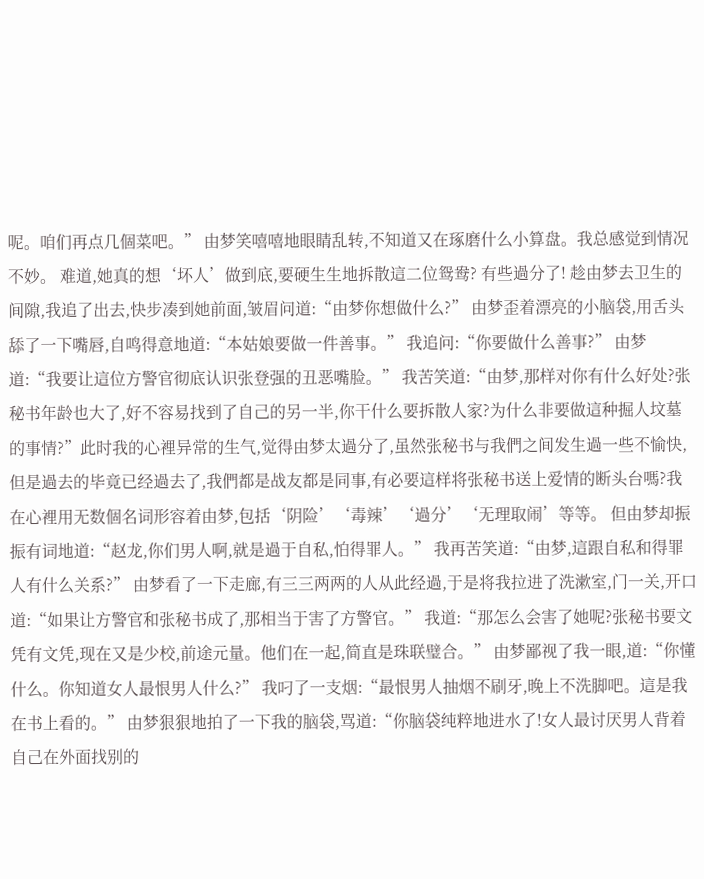呢。咱们再点几個菜吧。” 由梦笑嘻嘻地眼睛乱转,不知道又在琢磨什么小算盘。我总感觉到情况不妙。 难道,她真的想‘坏人’做到底,要硬生生地拆散這二位鸳鸯? 有些過分了! 趁由梦去卫生的间隙,我追了出去,快步凑到她前面,皱眉问道:“由梦你想做什么?” 由梦歪着漂亮的小脑袋,用舌头舔了一下嘴唇,自鸣得意地道:“本姑娘要做一件善事。” 我追问:“你要做什么善事?” 由梦道:“我要让這位方警官彻底认识张登强的丑恶嘴脸。” 我苦笑道:“由梦,那样对你有什么好处?张秘书年龄也大了,好不容易找到了自己的另一半,你干什么要拆散人家?为什么非要做這种掘人坟墓的事情?”此时我的心裡异常的生气,觉得由梦太過分了,虽然张秘书与我們之间发生過一些不愉快,但是過去的毕竟已经過去了,我們都是战友都是同事,有必要這样将张秘书送上爱情的断头台嗎?我在心裡用无数個名词形容着由梦,包括‘阴险’‘毒辣’‘過分’‘无理取闹’等等。 但由梦却振振有词地道:“赵龙,你们男人啊,就是過于自私,怕得罪人。” 我再苦笑道:“由梦,這跟自私和得罪人有什么关系?” 由梦看了一下走廊,有三三两两的人从此经過,于是将我拉进了洗漱室,门一关,开口道:“如果让方警官和张秘书成了,那相当于害了方警官。” 我道:“那怎么会害了她呢?张秘书要文凭有文凭,现在又是少校,前途元量。他们在一起,简直是珠联璧合。” 由梦鄙视了我一眼,道:“你懂什么。你知道女人最恨男人什么?” 我叼了一支烟:“最恨男人抽烟不刷牙,晚上不洗脚吧。這是我在书上看的。” 由梦狠狠地拍了一下我的脑袋,骂道:“你脑袋纯粹地进水了!女人最讨厌男人背着自己在外面找别的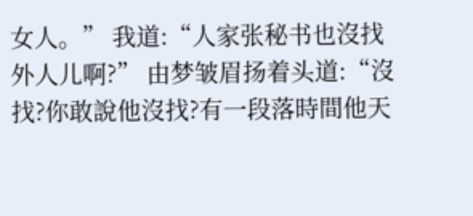女人。” 我道:“人家张秘书也沒找外人儿啊?” 由梦皱眉扬着头道:“沒找?你敢說他沒找?有一段落時間他天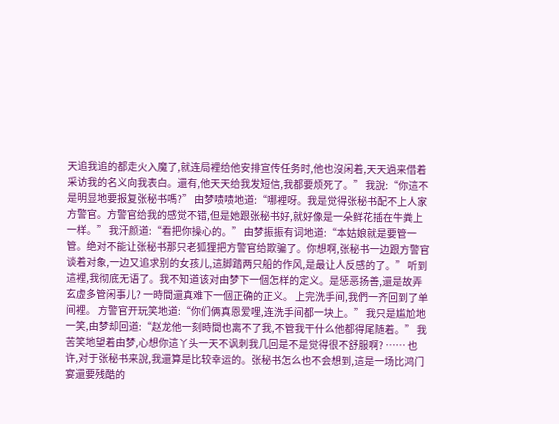天追我追的都走火入魔了,就连局裡给他安排宣传任务时,他也沒闲着,天天過来借着采访我的名义向我表白。還有,他天天给我发短信,我都要烦死了。” 我說:“你這不是明显地要报复张秘书嗎?” 由梦啧啧地道:“哪裡呀。我是觉得张秘书配不上人家方警官。方警官给我的感觉不错,但是她跟张秘书好,就好像是一朵鲜花插在牛粪上一样。” 我汗颜道:“看把你操心的。” 由梦振振有词地道:“本姑娘就是要管一管。绝对不能让张秘书那只老狐狸把方警官给欺骗了。你想啊,张秘书一边跟方警官谈着对象,一边又追求别的女孩儿,這脚踏两只船的作风,是最让人反感的了。” 听到這裡,我彻底无语了。我不知道该对由梦下一個怎样的定义。是惩恶扬善,還是故弄玄虚多管闲事儿? 一時間還真难下一個正确的正义。 上完洗手间,我們一齐回到了单间裡。 方警官开玩笑地道:“你们俩真恩爱哩,连洗手间都一块上。” 我只是尴尬地一笑,由梦却回道:“赵龙他一刻時間也离不了我,不管我干什么他都得尾随着。” 我苦笑地望着由梦,心想你這丫头一天不讽刺我几回是不是觉得很不舒服啊? …… 也许,对于张秘书来說,我還算是比较幸运的。张秘书怎么也不会想到,這是一场比鸿门宴還要残酷的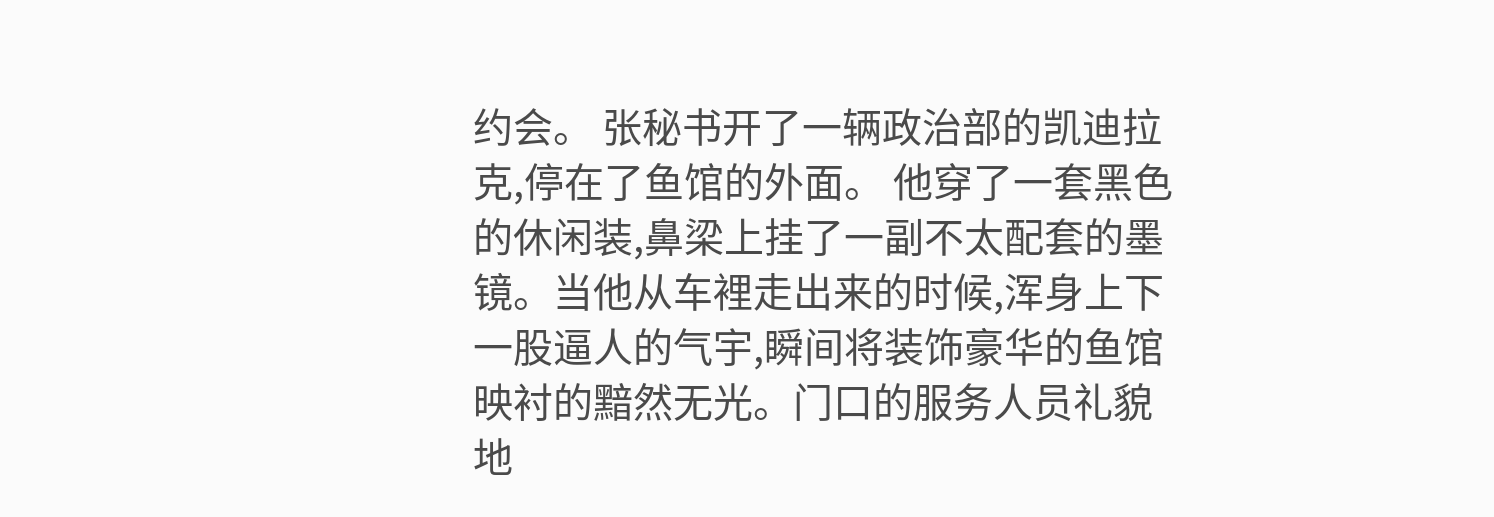约会。 张秘书开了一辆政治部的凯迪拉克,停在了鱼馆的外面。 他穿了一套黑色的休闲装,鼻梁上挂了一副不太配套的墨镜。当他从车裡走出来的时候,浑身上下一股逼人的气宇,瞬间将装饰豪华的鱼馆映衬的黯然无光。门口的服务人员礼貌地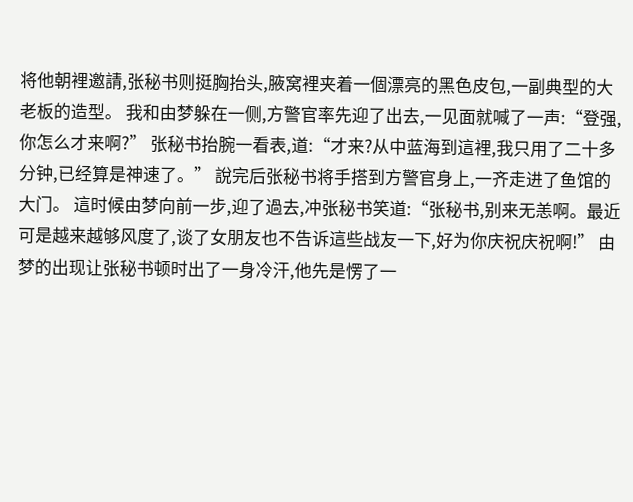将他朝裡邀請,张秘书则挺胸抬头,腋窝裡夹着一個漂亮的黑色皮包,一副典型的大老板的造型。 我和由梦躲在一侧,方警官率先迎了出去,一见面就喊了一声:“登强,你怎么才来啊?” 张秘书抬腕一看表,道:“才来?从中蓝海到這裡,我只用了二十多分钟,已经算是神速了。” 說完后张秘书将手搭到方警官身上,一齐走进了鱼馆的大门。 這时候由梦向前一步,迎了過去,冲张秘书笑道:“张秘书,别来无恙啊。最近可是越来越够风度了,谈了女朋友也不告诉這些战友一下,好为你庆祝庆祝啊!” 由梦的出现让张秘书顿时出了一身冷汗,他先是愣了一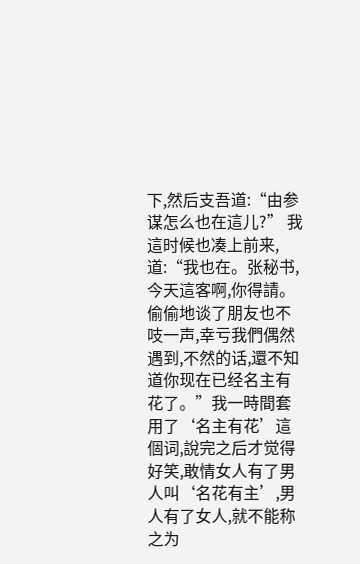下,然后支吾道:“由参谋怎么也在這儿?” 我這时候也凑上前来,道:“我也在。张秘书,今天這客啊,你得請。偷偷地谈了朋友也不吱一声,幸亏我們偶然遇到,不然的话,還不知道你现在已经名主有花了。”我一時間套用了‘名主有花’這個词,說完之后才觉得好笑,敢情女人有了男人叫‘名花有主’,男人有了女人,就不能称之为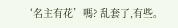‘名主有花’嗎? 乱套了,有些。